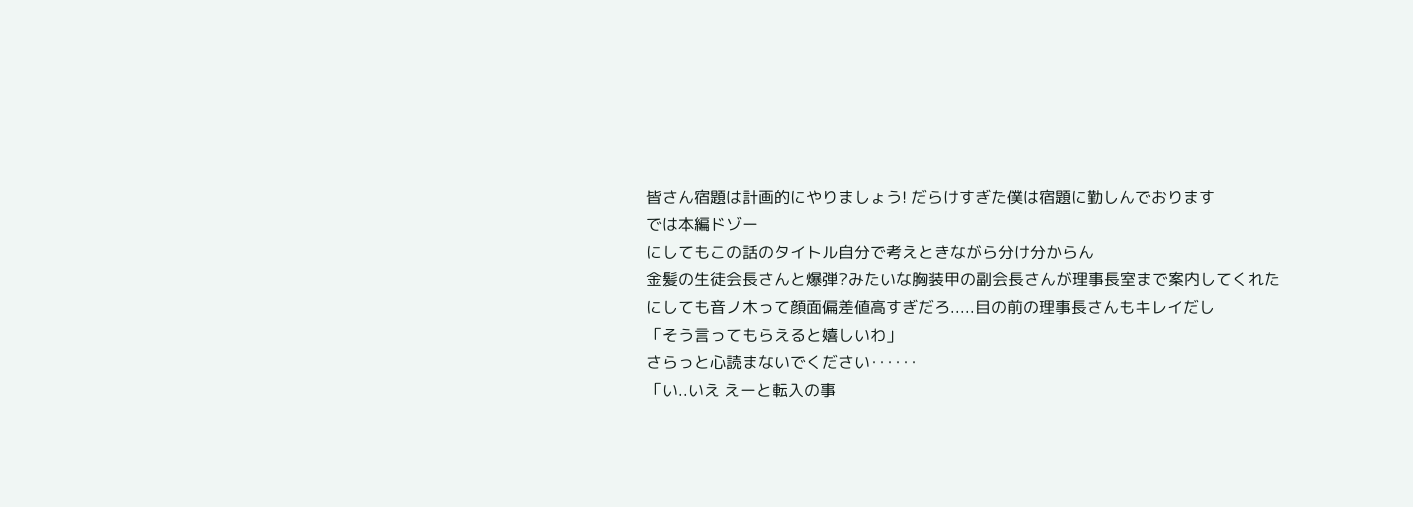皆さん宿題は計画的にやりましょう! だらけすぎた僕は宿題に勤しんでおります
では本編ドゾー
にしてもこの話のタイトル自分で考えときながら分け分からん
金髪の生徒会長さんと爆弾?みたいな胸装甲の副会長さんが理事長室まで案内してくれた
にしても音ノ木って顔面偏差値高すぎだろ.....目の前の理事長さんもキレイだし
「そう言ってもらえると嬉しいわ」
さらっと心読まないでください‥‥‥
「い..いえ えーと転入の事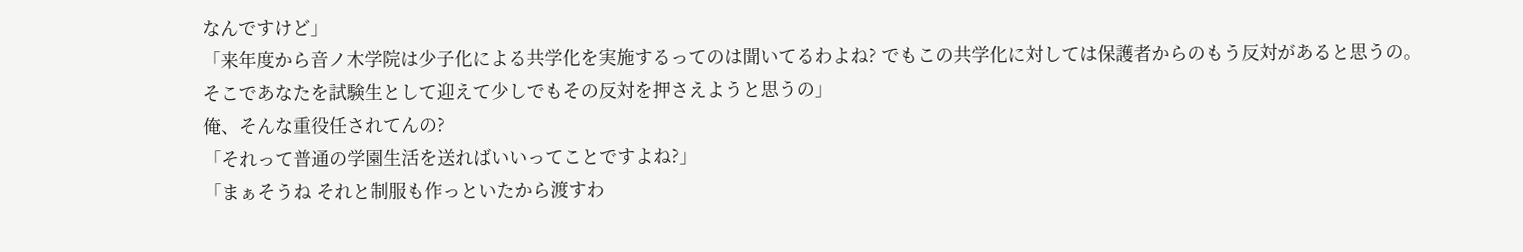なんですけど」
「来年度から音ノ木学院は少子化による共学化を実施するってのは聞いてるわよね? でもこの共学化に対しては保護者からのもう反対があると思うの。そこであなたを試験生として迎えて少しでもその反対を押さえようと思うの」
俺、そんな重役任されてんの?
「それって普通の学園生活を送ればいいってことですよね?」
「まぁそうね それと制服も作っといたから渡すわ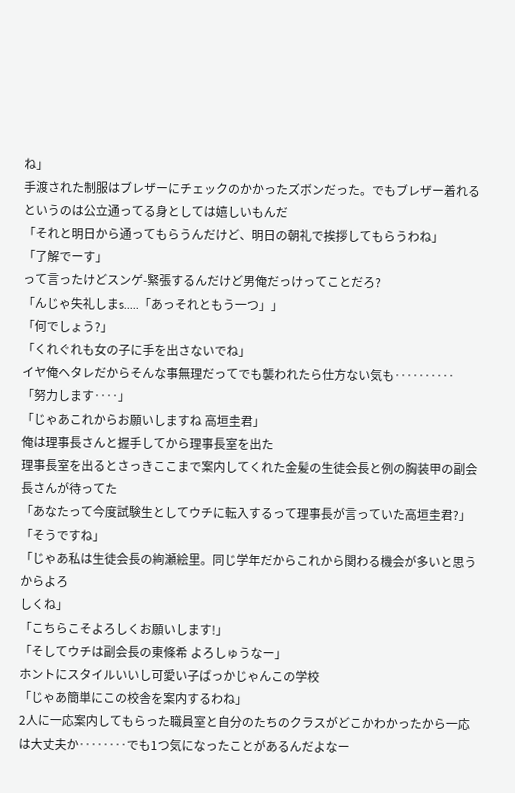ね」
手渡された制服はブレザーにチェックのかかったズボンだった。でもブレザー着れるというのは公立通ってる身としては嬉しいもんだ
「それと明日から通ってもらうんだけど、明日の朝礼で挨拶してもらうわね」
「了解でーす」
って言ったけどスンゲ-緊張するんだけど男俺だっけってことだろ?
「んじゃ失礼しまs.....「あっそれともう一つ」」
「何でしょう?」
「くれぐれも女の子に手を出さないでね」
イヤ俺ヘタレだからそんな事無理だってでも襲われたら仕方ない気も‥‥‥‥‥
「努力します‥‥」
「じゃあこれからお願いしますね 高垣圭君」
俺は理事長さんと握手してから理事長室を出た
理事長室を出るとさっきここまで案内してくれた金髪の生徒会長と例の胸装甲の副会長さんが待ってた
「あなたって今度試験生としてウチに転入するって理事長が言っていた高垣圭君?」
「そうですね」
「じゃあ私は生徒会長の絢瀬絵里。同じ学年だからこれから関わる機会が多いと思うからよろ
しくね」
「こちらこそよろしくお願いします!」
「そしてウチは副会長の東條希 よろしゅうなー」
ホントにスタイルいいし可愛い子ばっかじゃんこの学校
「じゃあ簡単にこの校舎を案内するわね」
2人に一応案内してもらった職員室と自分のたちのクラスがどこかわかったから一応は大丈夫か‥‥‥‥でも1つ気になったことがあるんだよなー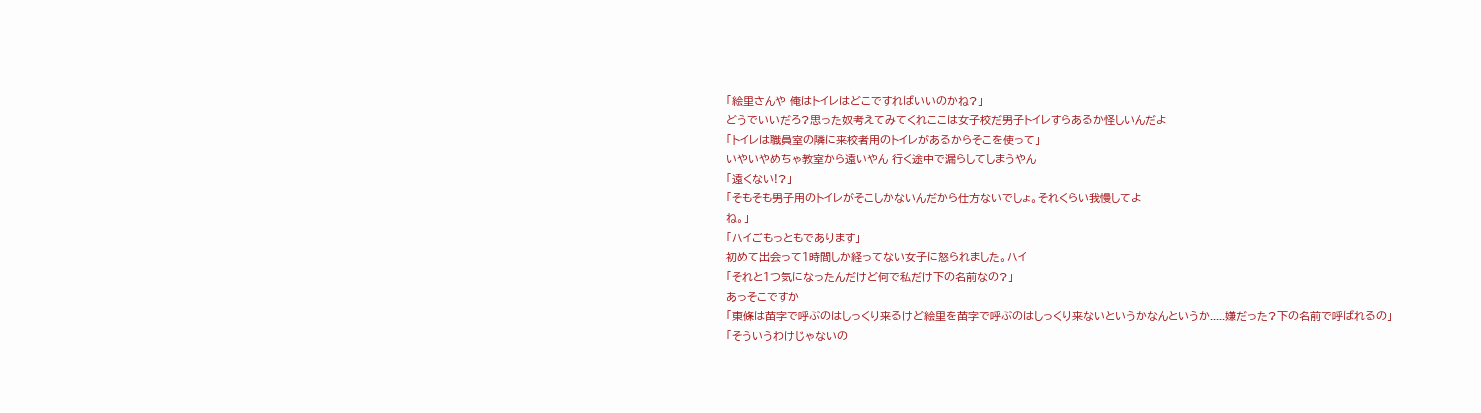「絵里さんや 俺はトイレはどこですればいいのかね?」
どうでいいだろ?思った奴考えてみてくれここは女子校だ男子トイレすらあるか怪しいんだよ
「トイレは職員室の隣に来校者用のトイレがあるからそこを使って」
いやいやめちゃ教室から遠いやん 行く途中で漏らしてしまうやん
「遠くない!?」
「そもそも男子用のトイレがそこしかないんだから仕方ないでしょ。それくらい我慢してよ
ね。」
「ハイごもっともであります」
初めて出会って1時間しか経ってない女子に怒られました。ハイ
「それと1つ気になったんだけど何で私だけ下の名前なの?」
あっそこですか
「東條は苗字で呼ぶのはしっくり来るけど絵里を苗字で呼ぶのはしっくり来ないというかなんというか.....嫌だった?下の名前で呼ばれるの」
「そういうわけじゃないの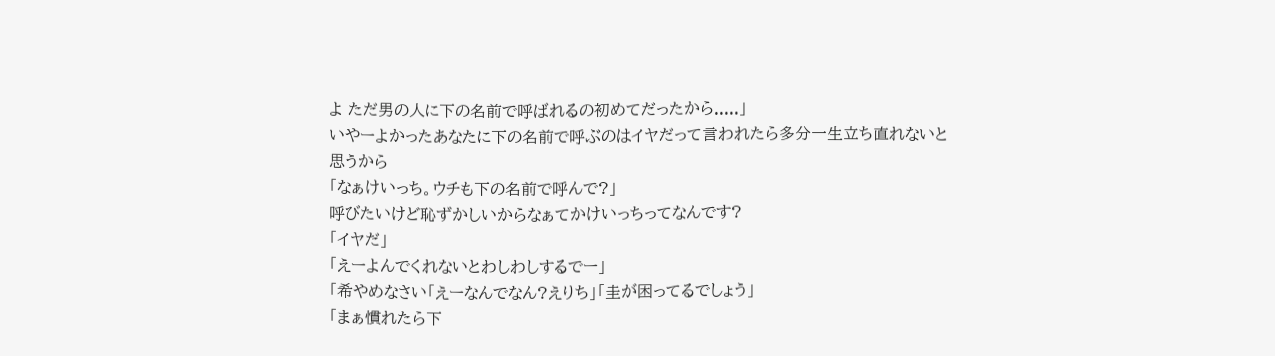よ ただ男の人に下の名前で呼ばれるの初めてだったから.....」
いやーよかったあなたに下の名前で呼ぶのはイヤだって言われたら多分一生立ち直れないと思うから
「なぁけいっち。ウチも下の名前で呼んで?」
呼びたいけど恥ずかしいからなぁてかけいっちってなんです?
「イヤだ」
「えーよんでくれないとわしわしするでー」
「希やめなさい「えーなんでなん?えりち」「圭が困ってるでしょう」
「まぁ慣れたら下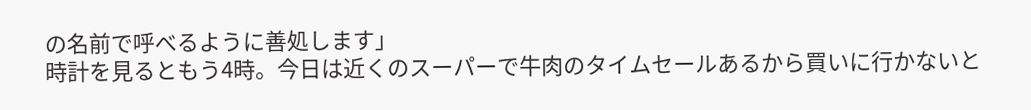の名前で呼べるように善処します」
時計を見るともう4時。今日は近くのスーパーで牛肉のタイムセールあるから買いに行かないと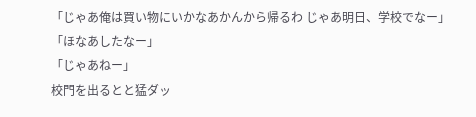「じゃあ俺は買い物にいかなあかんから帰るわ じゃあ明日、学校でなー」
「ほなあしたなー」
「じゃあねー」
校門を出るとと猛ダッ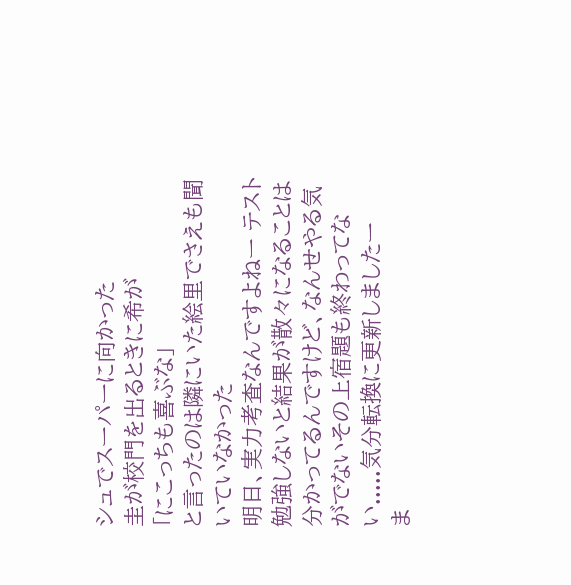シュでスーパーに向かった
圭が校門を出るときに希が
「にこっちも喜ぶな」
と言ったのは隣にいた絵里でさえも聞いていなかった
明日、実力考査なんですよねー テスト勉強しないと結果が散々になることは分かってるんですけど、なんせやる気がでないその上宿題も終わってない.....気分転換に更新しましたー
ま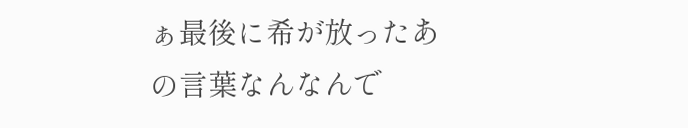ぁ最後に希が放ったあの言葉なんなんで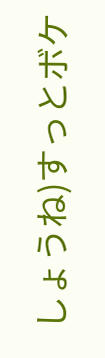しょうね)すっとボケ